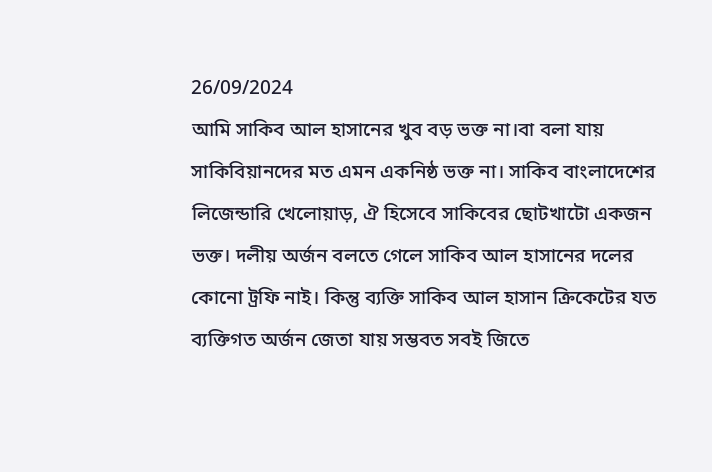26/09/2024
আমি সাকিব আল হাসানের খুব বড় ভক্ত না।বা বলা যায় সাকিবিয়ানদের মত এমন একনিষ্ঠ ভক্ত না। সাকিব বাংলাদেশের লিজেন্ডারি খেলোয়াড়, ঐ হিসেবে সাকিবের ছোটখাটো একজন ভক্ত। দলীয় অর্জন বলতে গেলে সাকিব আল হাসানের দলের কোনো ট্রফি নাই। কিন্তু ব্যক্তি সাকিব আল হাসান ক্রিকেটের যত ব্যক্তিগত অর্জন জেতা যায় সম্ভবত সবই জিতে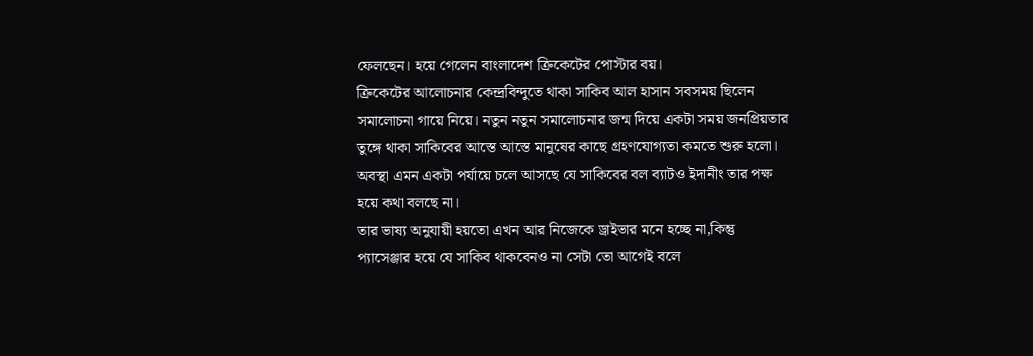ফেলছেন। হয়ে গেলেন বাংলাদেশ ক্রিকেটের পোস্টার বয়।
ক্রিকেটের আলোচনার কেন্দ্রবিন্দুতে থাকা সাকিব আল হাসান সবসময় ছিলেন সমালোচনা গায়ে নিয়ে। নতুন নতুন সমালোচনার জন্ম দিয়ে একটা সময় জনপ্রিয়তার তুঙ্গে থাকা সাকিবের আস্তে আস্তে মানুষের কাছে গ্রহণযোগ্যতা কমতে শুরু হলো। অবস্থা এমন একটা পর্যায়ে চলে আসছে যে সাকিবের বল ব্যাটও ইদানীং তার পক্ষ হয়ে কথা বলছে না।
তার ভাষ্য অনুযায়ী হয়তো এখন আর নিজেকে ড্রাইভার মনে হচ্ছে না,কিন্তু প্যাসেঞ্জার হয়ে যে সাকিব থাকবেনও না সেটা তো আগেই বলে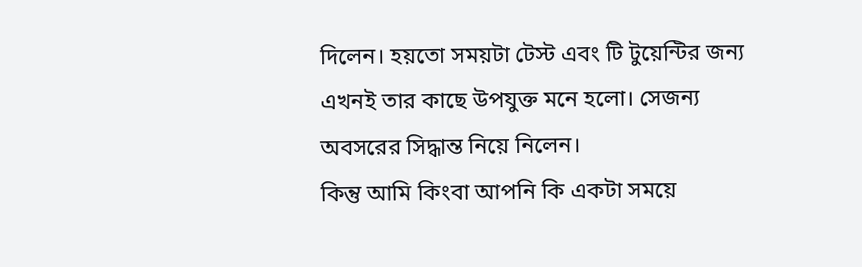দিলেন। হয়তো সময়টা টেস্ট এবং টি টুয়েন্টির জন্য এখনই তার কাছে উপযুক্ত মনে হলো। সেজন্য অবসরের সিদ্ধান্ত নিয়ে নিলেন।
কিন্তু আমি কিংবা আপনি কি একটা সময়ে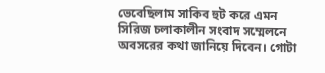ভেবেছিলাম সাকিব হুট করে এমন সিরিজ চলাকালীন সংবাদ সম্মেলনে অবসরের কথা জানিয়ে দিবেন। গোটা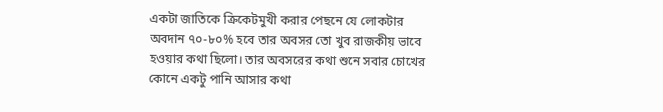একটা জাতিকে ক্রিকেটমুখী করার পেছনে যে লোকটার অবদান ৭০-৮০% হবে তার অবসর তো খুব রাজকীয় ভাবে হওয়ার কথা ছিলো। তার অবসরের কথা শুনে সবার চোখের কোনে একটু পানি আসার কথা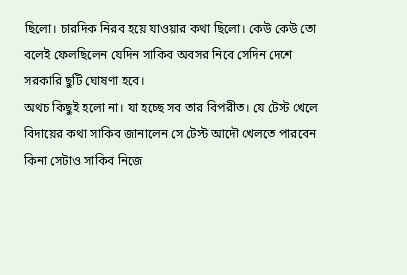ছিলো। চারদিক নিরব হয়ে যাওয়ার কথা ছিলো। কেউ কেউ তো বলেই ফেলছিলেন যেদিন সাকিব অবসর নিবে সেদিন দেশে সরকারি ছুটি ঘোষণা হবে।
অথচ কিছুই হলো না। যা হচ্ছে সব তার বিপরীত। যে টেস্ট খেলে বিদায়ের কথা সাকিব জানালেন সে টেস্ট আদৌ খেলতে পারবেন কিনা সেটাও সাকিব নিজে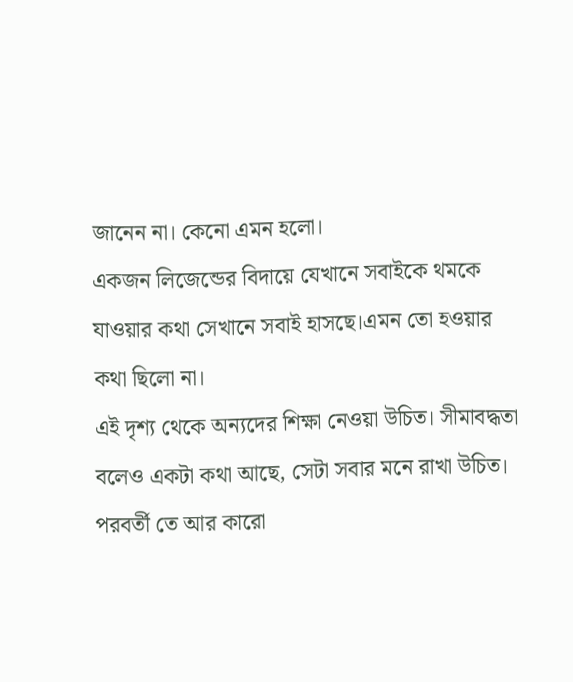জানেন না। কেনো এমন হলো।
একজন লিজেন্ডের বিদায়ে যেখানে সবাইকে থমকে যাওয়ার কথা সেখানে সবাই হাসছে।এমন তো হওয়ার কথা ছিলো না।
এই দৃশ্য থেকে অন্যদের শিক্ষা নেওয়া উচিত। সীমাবদ্ধতা বলেও একটা কথা আছে, সেটা সবার মনে রাখা উচিত। পরবর্তী তে আর কারো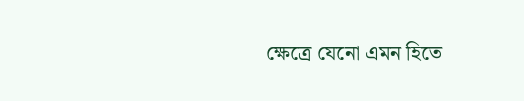ক্ষেত্রে যেনো এমন হিতে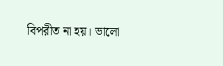বিপরীত না হয়। ভালো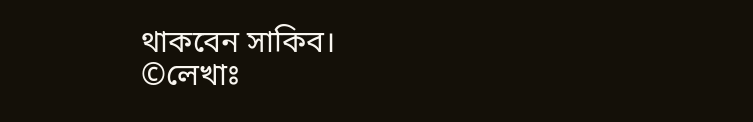থাকবেন সাকিব।
©লেখাঃ